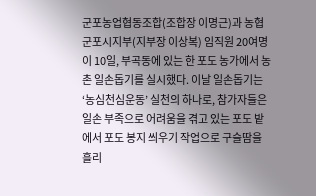군포농업협동조합(조합장 이명근)과 농협 군포시지부(지부장 이상복) 임직원 20여명이 10일, 부곡동에 있는 한 포도 농가에서 농촌 일손돕기를 실시했다. 이날 일손돕기는 ‘농심천심운동’ 실천의 하나로, 참가자들은 일손 부족으로 어려움을 겪고 있는 포도 밭에서 포도 봉지 씌우기 작업으로 구슬땀을 흘리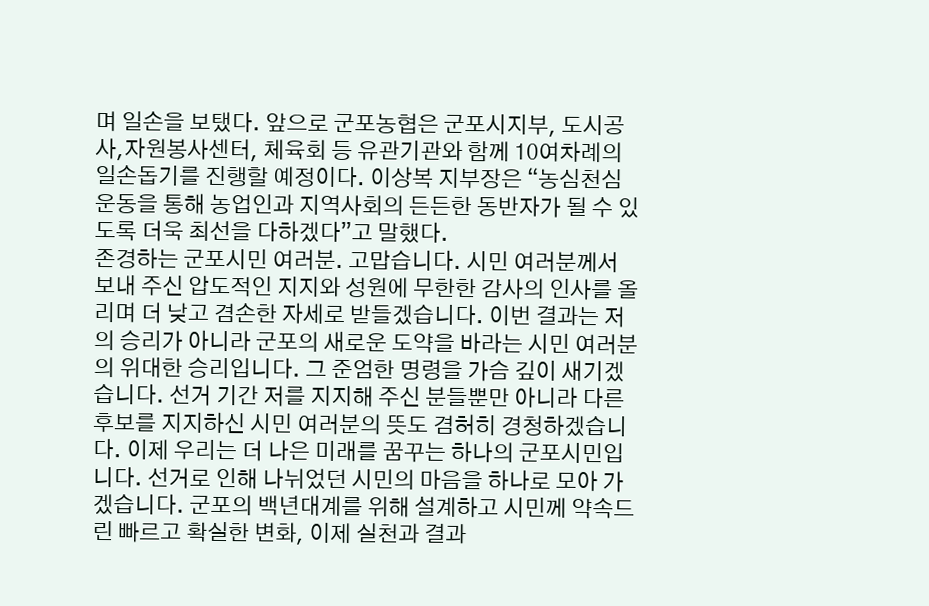며 일손을 보탰다. 앞으로 군포농협은 군포시지부, 도시공사,자원봉사센터, 체육회 등 유관기관와 함께 10여차례의 일손돕기를 진행할 예정이다. 이상복 지부장은 “농심천심운동을 통해 농업인과 지역사회의 든든한 동반자가 될 수 있도록 더욱 최선을 다하겠다”고 말했다.
존경하는 군포시민 여러분. 고맙습니다. 시민 여러분께서 보내 주신 압도적인 지지와 성원에 무한한 감사의 인사를 올리며 더 낮고 겸손한 자세로 받들겠습니다. 이번 결과는 저의 승리가 아니라 군포의 새로운 도약을 바라는 시민 여러분의 위대한 승리입니다. 그 준엄한 명령을 가슴 깊이 새기겠습니다. 선거 기간 저를 지지해 주신 분들뿐만 아니라 다른 후보를 지지하신 시민 여러분의 뜻도 겸허히 경청하겠습니다. 이제 우리는 더 나은 미래를 꿈꾸는 하나의 군포시민입니다. 선거로 인해 나뉘었던 시민의 마음을 하나로 모아 가겠습니다. 군포의 백년대계를 위해 설계하고 시민께 약속드린 빠르고 확실한 변화, 이제 실천과 결과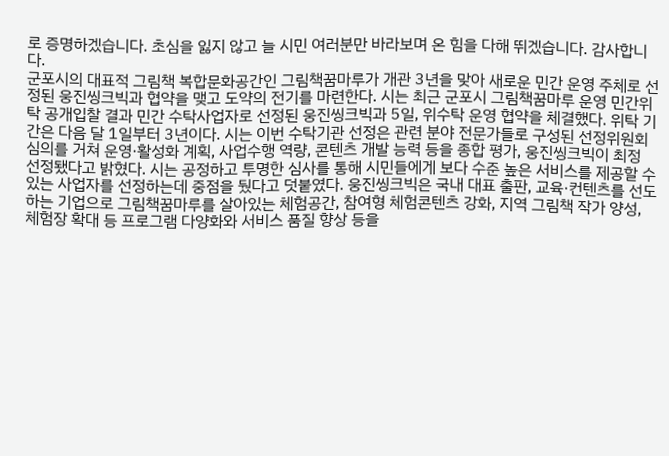로 증명하겠습니다. 초심을 잃지 않고 늘 시민 여러분만 바라보며 온 힘을 다해 뛰겠습니다. 감사합니다.
군포시의 대표적 그림책 복합문화공간인 그림책꿈마루가 개관 3년을 맞아 새로운 민간 운영 주체로 선정된 웅진씽크빅과 협약을 맺고 도약의 전기를 마련한다. 시는 최근 군포시 그림책꿈마루 운영 민간위탁 공개입찰 결과 민간 수탁사업자로 선정된 웅진씽크빅과 5일, 위수탁 운영 협약을 체결했다. 위탁 기간은 다음 달 1일부터 3년이다. 시는 이번 수탁기관 선정은 관련 분야 전문가들로 구성된 선정위원회 심의를 거쳐 운영·활성화 계획, 사업수행 역량, 콘텐츠 개발 능력 등을 종합 평가, 웅진씽크빅이 최정 선정됐다고 밝혔다. 시는 공정하고 투명한 심사를 통해 시민들에게 보다 수준 높은 서비스를 제공할 수 있는 사업자를 선정하는데 중점을 뒀다고 덧붙였다. 웅진씽크빅은 국내 대표 출판, 교육·컨텐츠를 선도하는 기업으로 그림책꿈마루를 살아있는 체험공간, 참여형 체험콘텐츠 강화, 지역 그림책 작가 양성, 체험장 확대 등 프로그램 다양화와 서비스 품질 향상 등을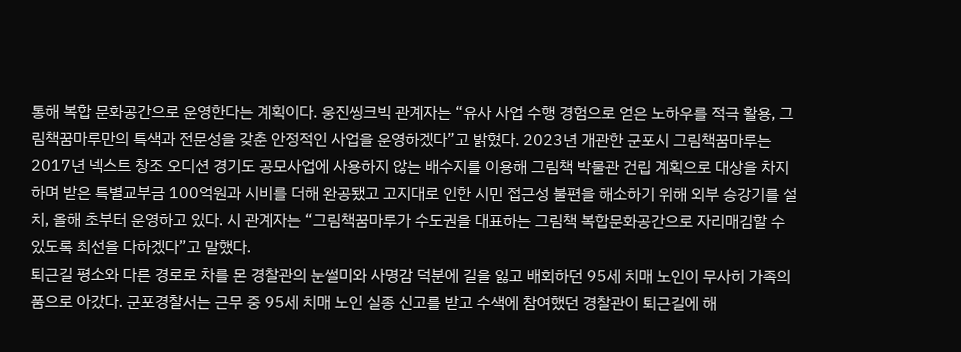통해 복합 문화공간으로 운영한다는 계획이다. 웅진씽크빅 관계자는 “유사 사업 수행 경험으로 얻은 노하우를 적극 활용, 그림책꿈마루만의 특색과 전문성을 갖춘 안정적인 사업을 운영하겠다”고 밝혔다. 2023년 개관한 군포시 그림책꿈마루는 2017년 넥스트 창조 오디션 경기도 공모사업에 사용하지 않는 배수지를 이용해 그림책 박물관 건립 계획으로 대상을 차지하며 받은 특별교부금 100억원과 시비를 더해 완공됐고 고지대로 인한 시민 접근성 불편을 해소하기 위해 외부 승강기를 설치, 올해 초부터 운영하고 있다. 시 관계자는 “그림책꿈마루가 수도권을 대표하는 그림책 복합문화공간으로 자리매김할 수 있도록 최선을 다하겠다”고 말했다.
퇴근길 평소와 다른 경로로 차를 몬 경찰관의 눈썰미와 사명감 덕분에 길을 잃고 배회하던 95세 치매 노인이 무사히 가족의 품으로 아갔다. 군포경찰서는 근무 중 95세 치매 노인 실종 신고를 받고 수색에 참여했던 경찰관이 퇴근길에 해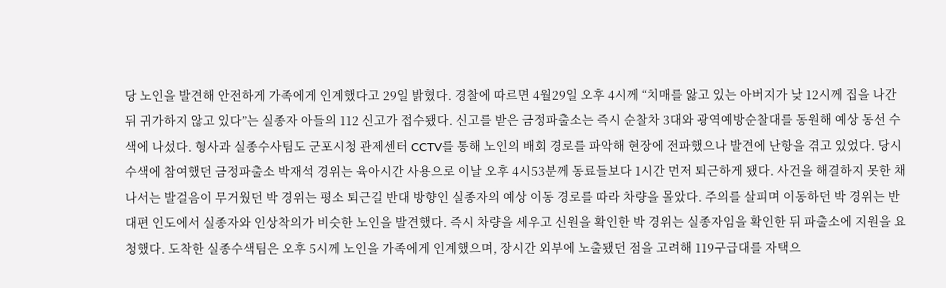당 노인을 발견해 안전하게 가족에게 인계했다고 29일 밝혔다. 경찰에 따르면 4월29일 오후 4시께 “치매를 앓고 있는 아버지가 낮 12시께 집을 나간 뒤 귀가하지 않고 있다”는 실종자 아들의 112 신고가 접수됐다. 신고를 받은 금정파출소는 즉시 순찰차 3대와 광역예방순찰대를 동원해 예상 동선 수색에 나섰다. 형사과 실종수사팀도 군포시청 관제센터 CCTV를 통해 노인의 배회 경로를 파악해 현장에 전파했으나 발견에 난항을 겪고 있었다. 당시 수색에 참여했던 금정파출소 박재석 경위는 육아시간 사용으로 이날 오후 4시53분께 동료들보다 1시간 먼저 퇴근하게 됐다. 사건을 해결하지 못한 채 나서는 발걸음이 무거웠던 박 경위는 평소 퇴근길 반대 방향인 실종자의 예상 이동 경로를 따라 차량을 몰았다. 주의를 살피며 이동하던 박 경위는 반대편 인도에서 실종자와 인상착의가 비슷한 노인을 발견했다. 즉시 차량을 세우고 신원을 확인한 박 경위는 실종자임을 확인한 뒤 파출소에 지원을 요청했다. 도착한 실종수색팀은 오후 5시께 노인을 가족에게 인계했으며, 장시간 외부에 노출됐던 점을 고려해 119구급대를 자택으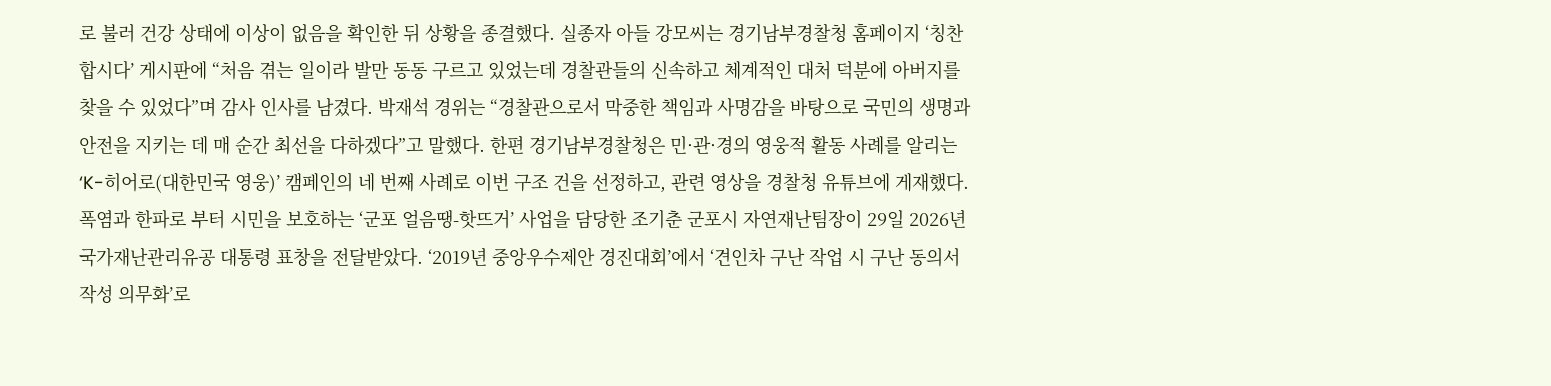로 불러 건강 상태에 이상이 없음을 확인한 뒤 상황을 종결했다. 실종자 아들 강모씨는 경기남부경찰청 홈페이지 ‘칭찬합시다’ 게시판에 “처음 겪는 일이라 발만 동동 구르고 있었는데 경찰관들의 신속하고 체계적인 대처 덕분에 아버지를 찾을 수 있었다”며 감사 인사를 남겼다. 박재석 경위는 “경찰관으로서 막중한 책임과 사명감을 바탕으로 국민의 생명과 안전을 지키는 데 매 순간 최선을 다하겠다”고 말했다. 한편 경기남부경찰청은 민·관·경의 영웅적 활동 사례를 알리는 ‘K-히어로(대한민국 영웅)’ 캠페인의 네 번째 사례로 이번 구조 건을 선정하고, 관련 영상을 경찰청 유튜브에 게재했다.
폭염과 한파로 부터 시민을 보호하는 ‘군포 얼음땡-핫뜨거’ 사업을 담당한 조기춘 군포시 자연재난팀장이 29일 2026년 국가재난관리유공 대통령 표창을 전달받았다. ‘2019년 중앙우수제안 경진대회’에서 ‘견인차 구난 작업 시 구난 동의서 작성 의무화’로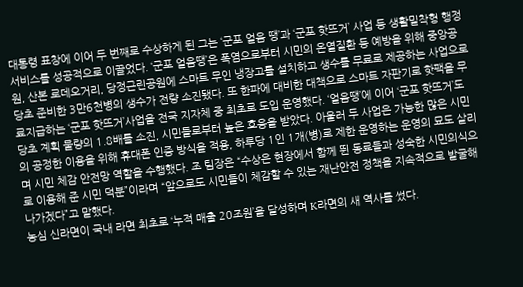대통령 표창에 이어 두 번째로 수상하게 된 그는 ‘군포 얼음 땡’과 ‘군포 핫뜨거’ 사업 등 생활밀착형 행정서비스를 성공적으로 이끌었다. ‘군포 얼음땡’은 폭염으로부터 시민의 온열질환 등 예방을 위해 중앙공원, 산본 로데오거리, 당정근린공원에 스마트 무인 냉장고를 설치하고 생수를 무료로 제공하는 사업으로 당초 준비한 3만6천병의 생수가 전량 소진됐다. 또 한파에 대비한 대책으로 스마트 자판기로 핫팩을 무료지급하는 ‘군포 핫뜨거’사업을 전국 지자체 중 최초로 도입 운영했다. ‘얼음땡’에 이어 ‘군포 핫뜨거’도 당초 계획 물량의 1.8배를 소진, 시민들로부터 높은 호응을 받았다. 아울러 두 사업은 가능한 많은 시민의 공정한 이용을 위해 휴대폰 인증 방식을 적용, 하루당 1인 1개(병)로 제한 운영하는 운영의 묘도 살리며 시민 체감 안전망 역할을 수행했다. 조 팀장은 “수상은 현장에서 함께 뛴 동료들과 성숙한 시민의식으로 이용해 준 시민 덕분”이라며 “앞으로도 시민들이 체감할 수 있는 재난안전 정책을 지속적으로 발굴해 나가겠다”고 말했다.
농심 신라면이 국내 라면 최초로 ‘누적 매출 20조원’을 달성하며 K라면의 새 역사를 썼다.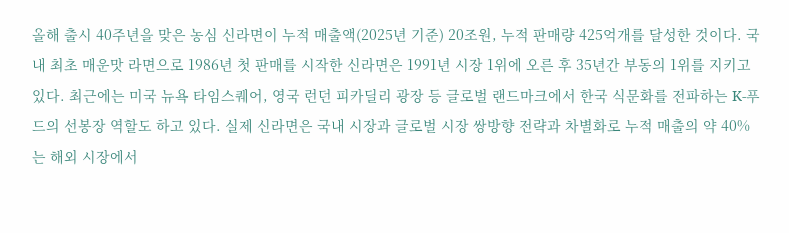올해 출시 40주년을 맞은 농심 신라면이 누적 매출액(2025년 기준) 20조원, 누적 판매량 425억개를 달성한 것이다. 국내 최초 매운맛 라면으로 1986년 첫 판매를 시작한 신라면은 1991년 시장 1위에 오른 후 35년간 부동의 1위를 지키고 있다. 최근에는 미국 뉴욕 타임스퀘어, 영국 런던 피카딜리 광장 등 글로벌 랜드마크에서 한국 식문화를 전파하는 K-푸드의 선봉장 역할도 하고 있다. 실제 신라면은 국내 시장과 글로벌 시장 쌍방향 전략과 차별화로 누적 매출의 약 40%는 해외 시장에서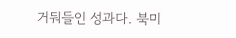거둬들인 성과다. 북미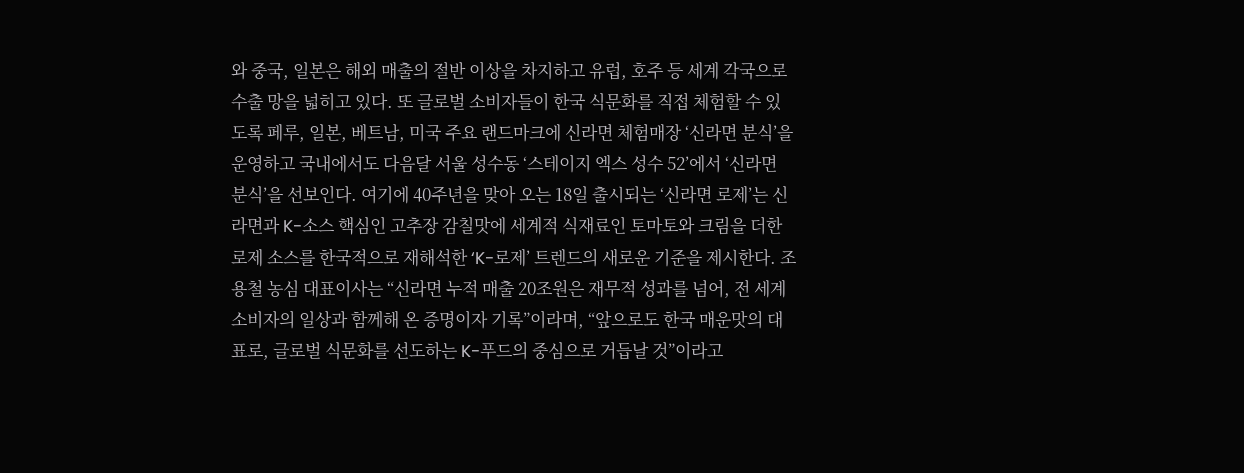와 중국, 일본은 해외 매출의 절반 이상을 차지하고 유럽, 호주 등 세계 각국으로 수출 망을 넓히고 있다. 또 글로벌 소비자들이 한국 식문화를 직접 체험할 수 있도록 페루, 일본, 베트남, 미국 주요 랜드마크에 신라면 체험매장 ‘신라면 분식’을 운영하고 국내에서도 다음달 서울 성수동 ‘스테이지 엑스 성수 52’에서 ‘신라면 분식’을 선보인다. 여기에 40주년을 맞아 오는 18일 출시되는 ‘신라면 로제’는 신라면과 K-소스 핵심인 고추장 감칠맛에 세계적 식재료인 토마토와 크림을 더한 로제 소스를 한국적으로 재해석한 ‘K-로제’ 트렌드의 새로운 기준을 제시한다. 조용철 농심 대표이사는 “신라면 누적 매출 20조원은 재무적 성과를 넘어, 전 세계 소비자의 일상과 함께해 온 증명이자 기록”이라며, “앞으로도 한국 매운맛의 대표로, 글로벌 식문화를 선도하는 K-푸드의 중심으로 거듭날 것”이라고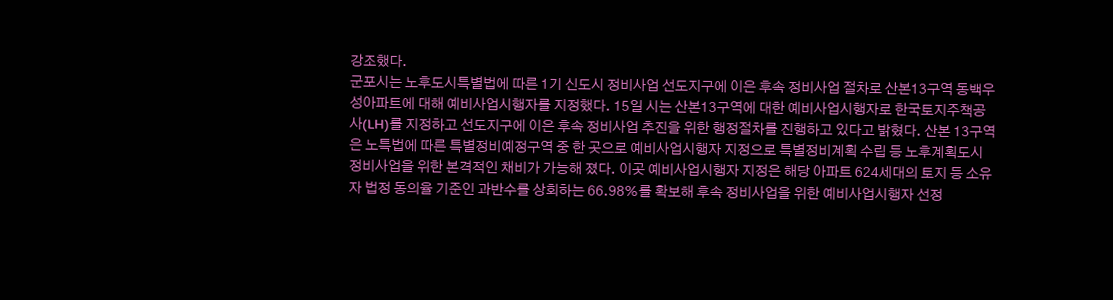강조했다.
군포시는 노후도시특별법에 따른 1기 신도시 정비사업 선도지구에 이은 후속 정비사업 절차로 산본13구역 동백우성아파트에 대해 예비사업시행자를 지정했다. 15일 시는 산본13구역에 대한 예비사업시행자로 한국토지주책공사(LH)를 지정하고 선도지구에 이은 후속 정비사업 추진을 위한 행정절차를 진행하고 있다고 밝혔다. 산본 13구역은 노특법에 따른 특별정비예정구역 중 한 곳으로 예비사업시행자 지정으로 특별정비계획 수립 등 노후계획도시 정비사업을 위한 본격적인 채비가 가능해 졌다. 이곳 예비사업시행자 지정은 해당 아파트 624세대의 토지 등 소유자 법정 동의율 기준인 과반수를 상회하는 66.98%를 확보해 후속 정비사업을 위한 예비사업시행자 선정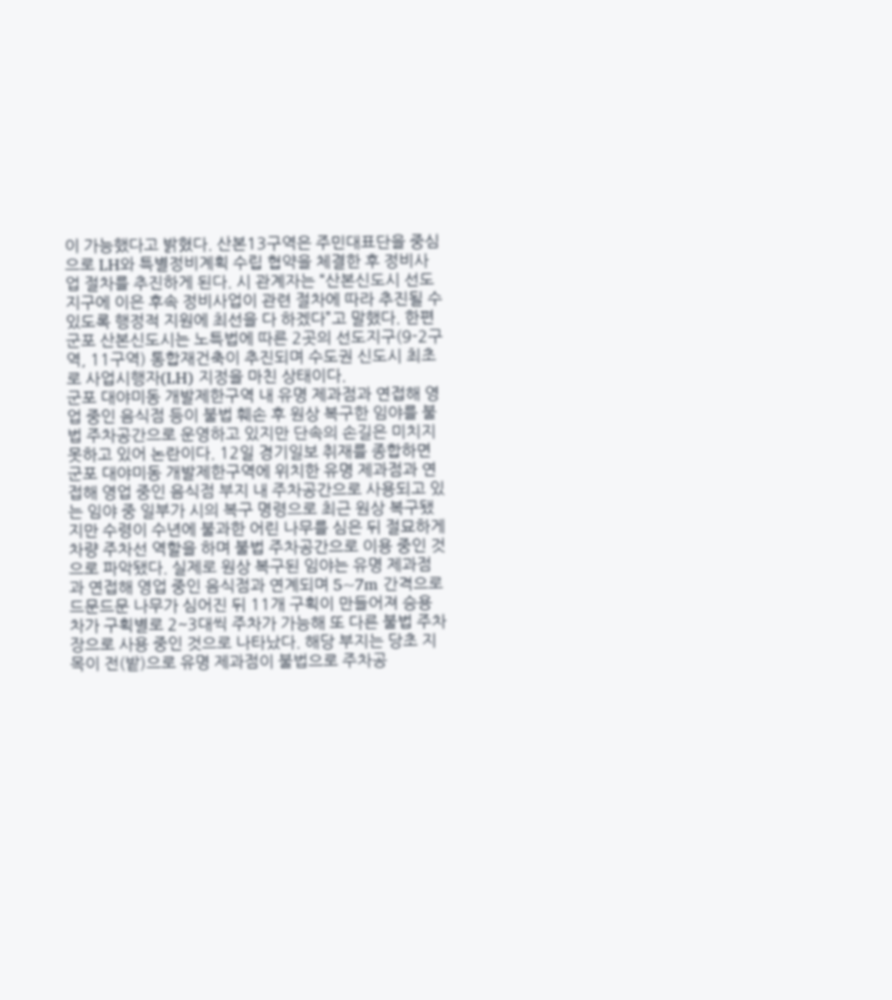이 가능했다고 밝혔다. 산본13구역은 주민대표단을 중심으로 LH와 특별정비계획 수립 협약을 체결한 후 정비사업 절차를 추진하게 된다. 시 관계자는 “산본신도시 선도지구에 이은 후속 정비사업이 관련 절차에 따라 추진될 수 있도록 행정적 지원에 최선을 다 하겠다”고 말했다. 한편 군포 산본신도시는 노특법에 따른 2곳의 선도지구(9-2구역, 11구역) 통합재건축이 추진되며 수도권 신도시 최초로 사업시행자(LH) 지정을 마친 상태이다.
군포 대야미동 개발제한구역 내 유명 제과점과 연접해 영업 중인 음식점 등이 불법 훼손 후 원상 복구한 임야를 불법 주차공간으로 운영하고 있지만 단속의 손길은 미치지 못하고 있어 논란이다. 12일 경기일보 취재를 종합하면 군포 대야미동 개발제한구역에 위치한 유명 제과점과 연접해 영업 중인 음식점 부지 내 주차공간으로 사용되고 있는 임야 중 일부가 시의 복구 명령으로 최근 원상 복구됐지만 수령이 수년에 불과한 어린 나무를 심은 뒤 절묘하게 차량 주차선 역할을 하며 불법 주차공간으로 이용 중인 것으로 파악됐다. 실제로 원상 복구된 임야는 유명 제과점과 연접해 영업 중인 음식점과 연계되며 5~7m 간격으로 드문드문 나무가 심어진 뒤 11개 구획이 만들어져 승용차가 구획별로 2~3대씩 주차가 가능해 또 다른 불법 주차장으로 사용 중인 것으로 나타났다. 해당 부지는 당초 지목이 전(밭)으로 유명 제과점이 불법으로 주차공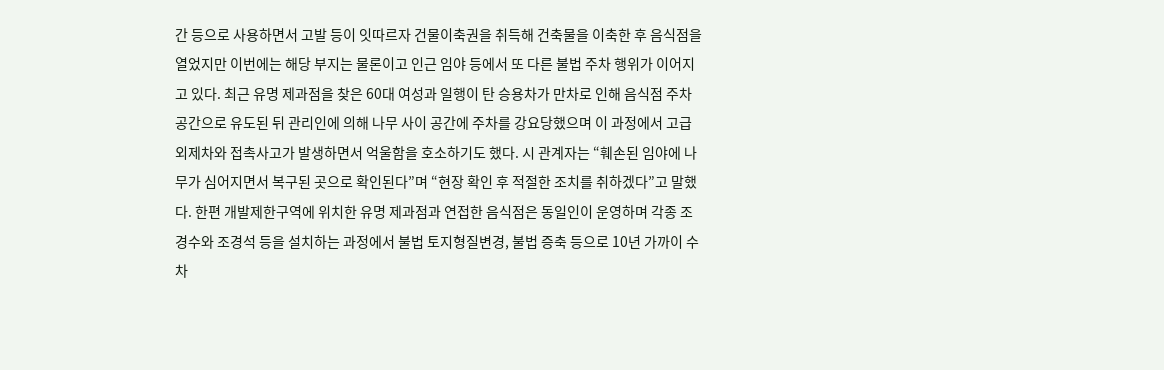간 등으로 사용하면서 고발 등이 잇따르자 건물이축권을 취득해 건축물을 이축한 후 음식점을 열었지만 이번에는 해당 부지는 물론이고 인근 임야 등에서 또 다른 불법 주차 행위가 이어지고 있다. 최근 유명 제과점을 찾은 60대 여성과 일행이 탄 승용차가 만차로 인해 음식점 주차 공간으로 유도된 뒤 관리인에 의해 나무 사이 공간에 주차를 강요당했으며 이 과정에서 고급 외제차와 접촉사고가 발생하면서 억울함을 호소하기도 했다. 시 관계자는 “훼손된 임야에 나무가 심어지면서 복구된 곳으로 확인된다”며 “현장 확인 후 적절한 조치를 취하겠다”고 말했다. 한편 개발제한구역에 위치한 유명 제과점과 연접한 음식점은 동일인이 운영하며 각종 조경수와 조경석 등을 설치하는 과정에서 불법 토지형질변경, 불법 증축 등으로 10년 가까이 수차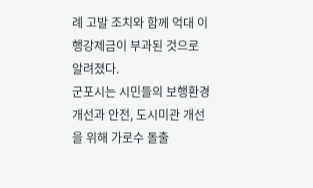례 고발 조치와 함께 억대 이행강제금이 부과된 것으로 알려졌다.
군포시는 시민들의 보행환경 개선과 안전, 도시미관 개선을 위해 가로수 돌출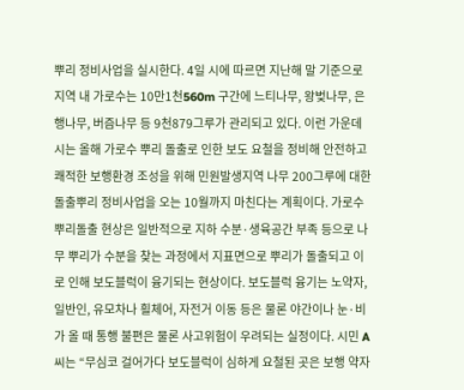뿌리 정비사업을 실시한다. 4일 시에 따르면 지난해 말 기준으로 지역 내 가로수는 10만1천560m 구간에 느티나무, 왕벚나무, 은행나무, 버즘나무 등 9천879그루가 관리되고 있다. 이런 가운데 시는 올해 가로수 뿌리 돌출로 인한 보도 요철을 정비해 안전하고 쾌적한 보행환경 조성을 위해 민원발생지역 나무 200그루에 대한 돌출뿌리 정비사업을 오는 10월까지 마친다는 계획이다. 가로수 뿌리돌출 현상은 일반적으로 지하 수분·생육공간 부족 등으로 나무 뿌리가 수분을 찾는 과정에서 지표면으로 뿌리가 돌출되고 이로 인해 보도블럭이 융기되는 현상이다. 보도블럭 융기는 노약자, 일반인, 유모차나 흴체어, 자전거 이동 등은 물론 야간이나 눈·비가 올 때 통행 불편은 물론 사고위험이 우려되는 실정이다. 시민 A씨는 “무심코 걸어가다 보도블럭이 심하게 요철된 곳은 보행 약자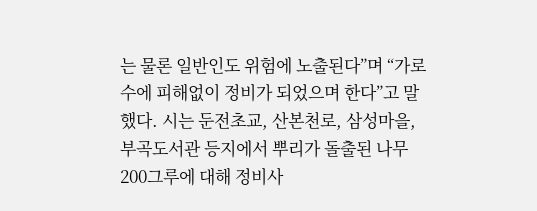는 물론 일반인도 위험에 노출된다”며 “가로수에 피해없이 정비가 되었으며 한다”고 말했다. 시는 둔전초교, 산본천로, 삼성마을, 부곡도서관 등지에서 뿌리가 돌출된 나무 200그루에 대해 정비사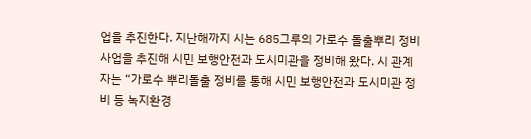업을 추진한다. 지난해까지 시는 685그루의 가로수 돌출뿌리 정비사업을 추진해 시민 보행안전과 도시미관을 정비해 왔다. 시 관계자는 “가로수 뿌리돌출 정비를 통해 시민 보행안전과 도시미관 정비 등 녹지환경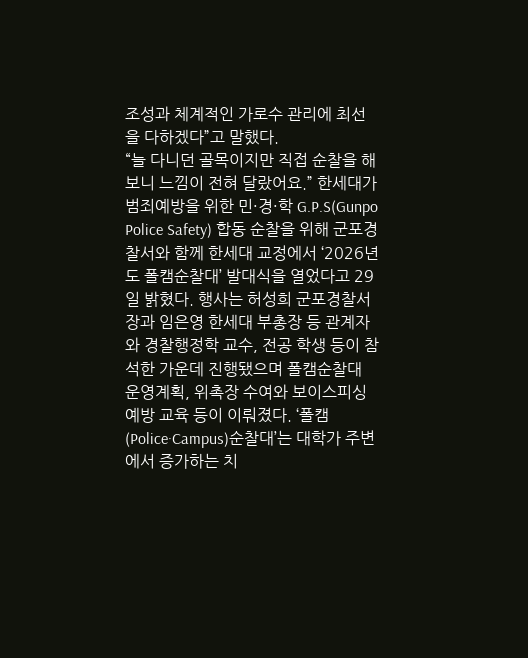조성과 체계적인 가로수 관리에 최선을 다하겠다”고 말했다.
“늘 다니던 골목이지만 직접 순찰을 해보니 느낌이 전혀 달랐어요.” 한세대가 범죄예방을 위한 민·경·학 G.P.S(Gunpo Police Safety) 합동 순찰을 위해 군포경찰서와 함께 한세대 교정에서 ‘2026년도 폴캠순찰대’ 발대식을 열었다고 29일 밝혔다. 행사는 허성희 군포경찰서장과 임은영 한세대 부총장 등 관계자와 경찰행정학 교수, 전공 학생 등이 참석한 가운데 진행됐으며 폴캠순찰대 운영계획, 위촉장 수여와 보이스피싱 예방 교육 등이 이뤄졌다. ‘폴캠(Police·Campus)순찰대’는 대학가 주변에서 증가하는 치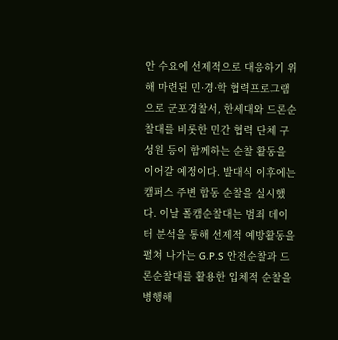안 수요에 선제적으로 대응하기 위해 마련된 민·경·학 협력프로그램으로 군포경찰서, 한세대와 드론순찰대를 비롯한 민간 협력 단체 구성원 등이 함께하는 순찰 활동을 이어갈 예정이다. 발대식 이후에는 캠퍼스 주변 합동 순찰을 실시했다. 이날 폴캠순찰대는 범죄 데이터 분석을 통해 선제적 예방활동을 펼쳐 나가는 G.P.S 안전순찰과 드론순찰대를 활용한 입체적 순찰을 병행해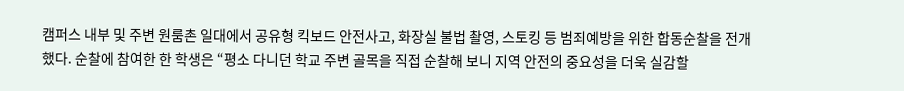캠퍼스 내부 및 주변 원룸촌 일대에서 공유형 킥보드 안전사고, 화장실 불법 촬영, 스토킹 등 범죄예방을 위한 합동순찰을 전개했다. 순찰에 참여한 한 학생은 “평소 다니던 학교 주변 골목을 직접 순찰해 보니 지역 안전의 중요성을 더욱 실감할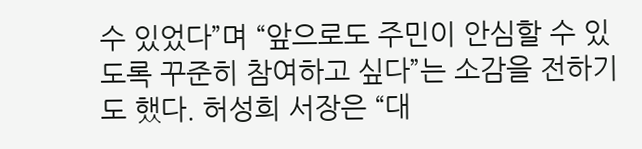수 있었다”며 “앞으로도 주민이 안심할 수 있도록 꾸준히 참여하고 싶다”는 소감을 전하기도 했다. 허성희 서장은 “대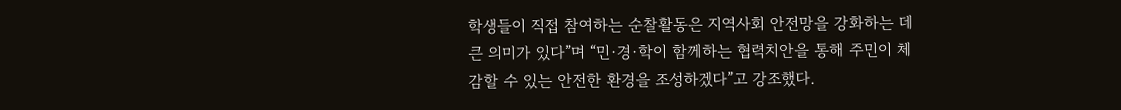학생들이 직접 참여하는 순찰활동은 지역사회 안전망을 강화하는 데 큰 의미가 있다”며 “민·경·학이 함께하는 협력치안을 통해 주민이 체감할 수 있는 안전한 환경을 조성하겠다”고 강조했다.